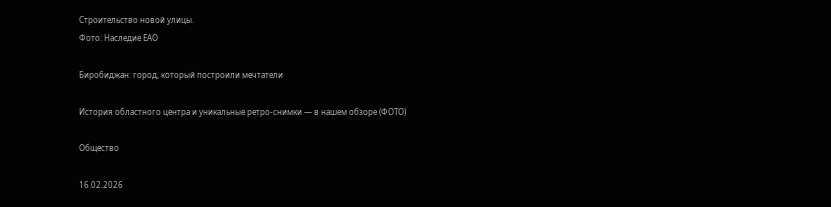Строительство новой улицы.
Фото: Наследие ЕАО

Биробиджан: город, который построили мечтатели

История областного центра и уникальные ретро-снимки — в нашем обзоре (ФОТО)

Общество

16.02.2026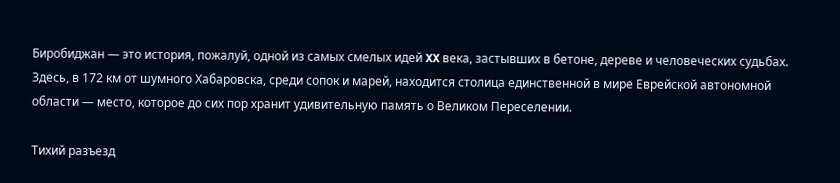Биробиджан — это история, пожалуй, одной из самых смелых идей XX века, застывших в бетоне, дереве и человеческих судьбах. Здесь, в 172 км от шумного Хабаровска, среди сопок и марей, находится столица единственной в мире Еврейской автономной области — место, которое до сих пор хранит удивительную память о Великом Переселении.

Тихий разъезд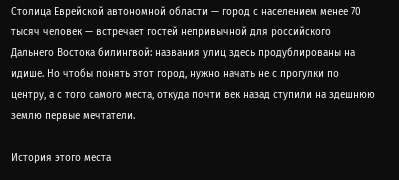Столица Еврейской автономной области — город с населением менее 70 тысяч человек — встречает гостей непривычной для российского Дальнего Востока билингвой: названия улиц здесь продублированы на идише. Но чтобы понять этот город, нужно начать не с прогулки по центру, а с того самого места, откуда почти век назад ступили на здешнюю землю первые мечтатели.

История этого места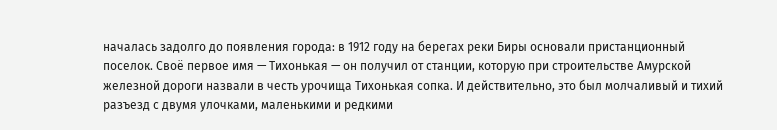началась задолго до появления города: в 1912 году на берегах реки Биры основали пристанционный поселок. Своё первое имя — Тихонькая — он получил от станции, которую при строительстве Амурской железной дороги назвали в честь урочища Тихонькая сопка. И действительно, это был молчаливый и тихий разъезд с двумя улочками, маленькими и редкими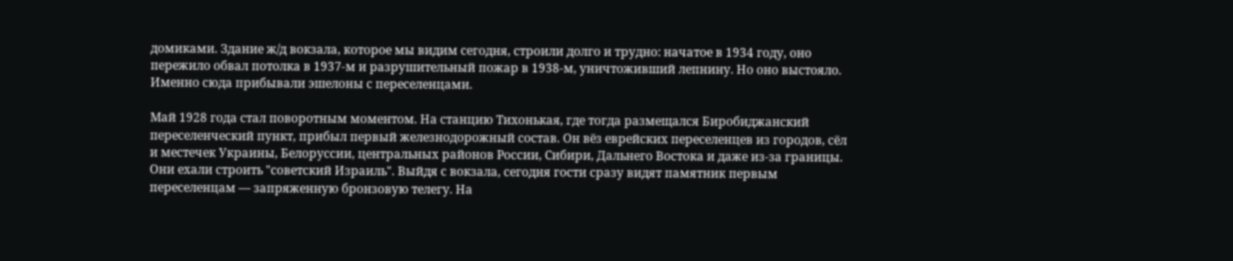домиками. Здание ж/д вокзала, которое мы видим сегодня, строили долго и трудно: начатое в 1934 году, оно пережило обвал потолка в 1937-м и разрушительный пожар в 1938-м, уничтоживший лепнину. Но оно выстояло. Именно сюда прибывали эшелоны с переселенцами.

Май 1928 года стал поворотным моментом. На станцию Тихонькая, где тогда размещался Биробиджанский переселенческий пункт, прибыл первый железнодорожный состав. Он вёз еврейских переселенцев из городов, сёл и местечек Украины, Белоруссии, центральных районов России, Сибири, Дальнего Востока и даже из-за границы. Они ехали строить "советский Израиль". Выйдя с вокзала, сегодня гости сразу видят памятник первым переселенцам — запряженную бронзовую телегу. На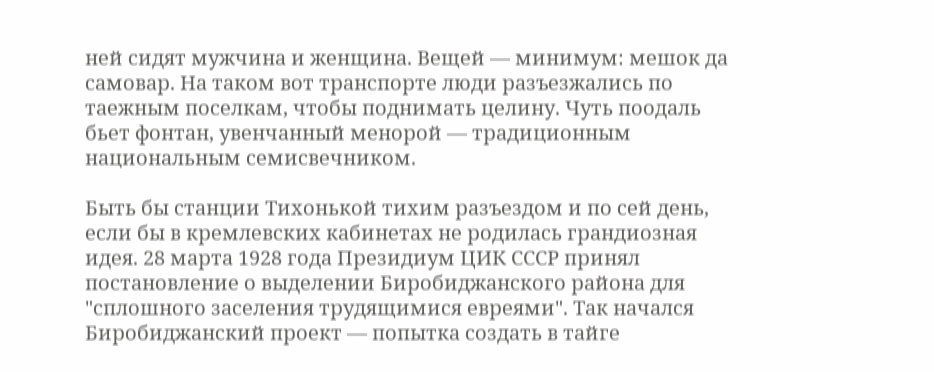ней сидят мужчина и женщина. Вещей — минимум: мешок да самовар. На таком вот транспорте люди разъезжались по таежным поселкам, чтобы поднимать целину. Чуть поодаль бьет фонтан, увенчанный менорой — традиционным национальным семисвечником.

Быть бы станции Тихонькой тихим разъездом и по сей день, если бы в кремлевских кабинетах не родилась грандиозная идея. 28 марта 1928 года Президиум ЦИК СССР принял постановление о выделении Биробиджанского района для "сплошного заселения трудящимися евреями". Так начался Биробиджанский проект — попытка создать в тайге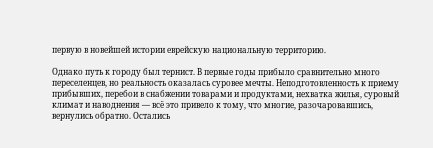первую в новейшей истории еврейскую национальную территорию.

Однако путь к городу был тернист. В первые годы прибыло сравнительно много переселенцев, но реальность оказалась суровее мечты. Неподготовленность к приему прибывших, перебои в снабжении товарами и продуктами, нехватка жилья, суровый климат и наводнения — всё это привело к тому, что многие, разочаровавшись, вернулись обратно. Остались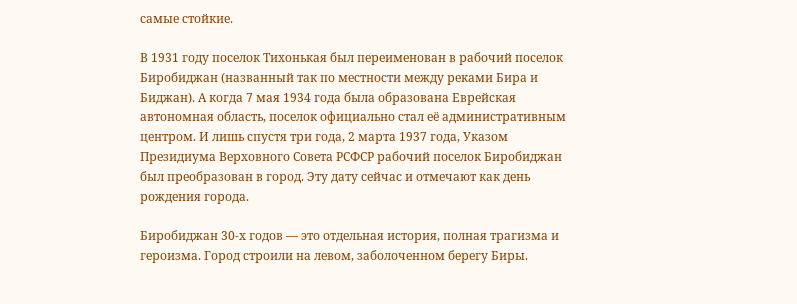самые стойкие.

В 1931 году поселок Тихонькая был переименован в рабочий поселок Биробиджан (названный так по местности между реками Бира и Биджан). А когда 7 мая 1934 года была образована Еврейская автономная область, поселок официально стал её административным центром. И лишь спустя три года, 2 марта 1937 года, Указом Президиума Верховного Совета РСФСР рабочий поселок Биробиджан был преобразован в город. Эту дату сейчас и отмечают как день рождения города.

Биробиджан 30-х годов — это отдельная история, полная трагизма и героизма. Город строили на левом, заболоченном берегу Биры.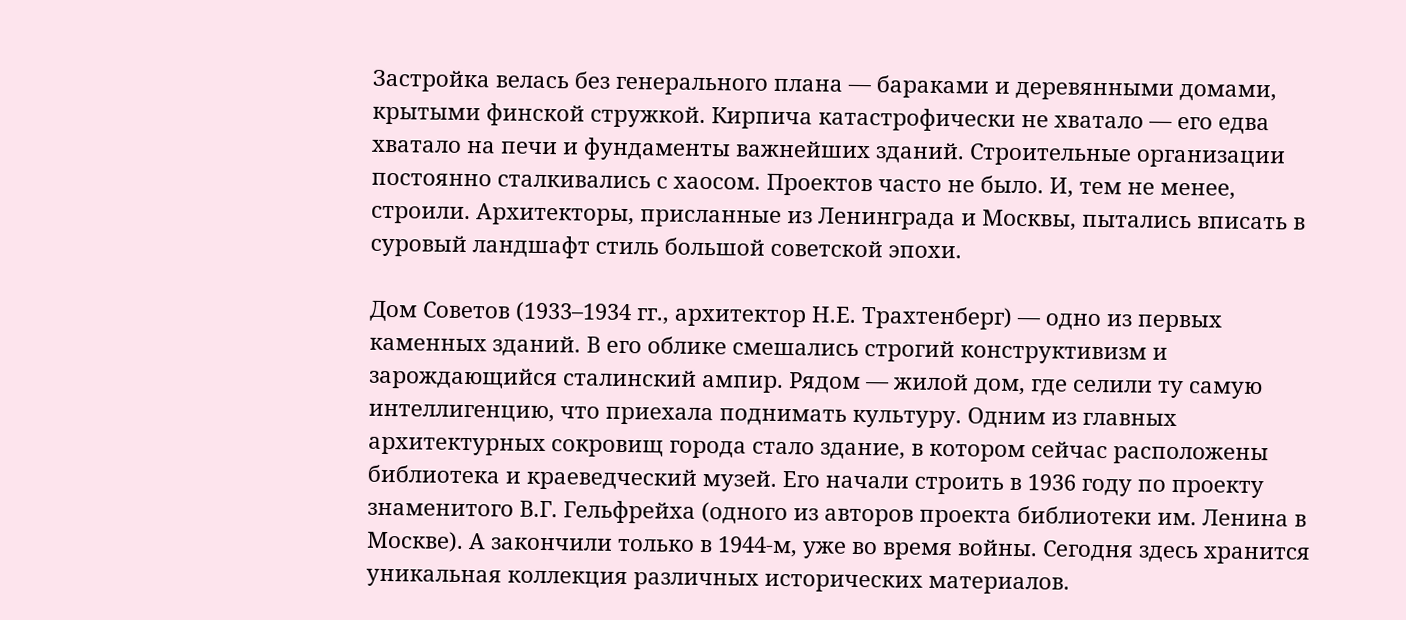Застройка велась без генерального плана — бараками и деревянными домами, крытыми финской стружкой. Кирпича катастрофически не хватало — его едва хватало на печи и фундаменты важнейших зданий. Строительные организации постоянно сталкивались с хаосом. Проектов часто не было. И, тем не менее, строили. Архитекторы, присланные из Ленинграда и Москвы, пытались вписать в суровый ландшафт стиль большой советской эпохи.

Дом Советов (1933–1934 гг., архитектор Н.Е. Трахтенберг) — одно из первых каменных зданий. В его облике смешались строгий конструктивизм и зарождающийся сталинский ампир. Рядом — жилой дом, где селили ту самую интеллигенцию, что приехала поднимать культуру. Одним из главных архитектурных сокровищ города стало здание, в котором сейчас расположены библиотека и краеведческий музей. Его начали строить в 1936 году по проекту знаменитого В.Г. Гельфрейха (одного из авторов проекта библиотеки им. Ленина в Москве). А закончили только в 1944-м, уже во время войны. Сегодня здесь хранится уникальная коллекция различных исторических материалов.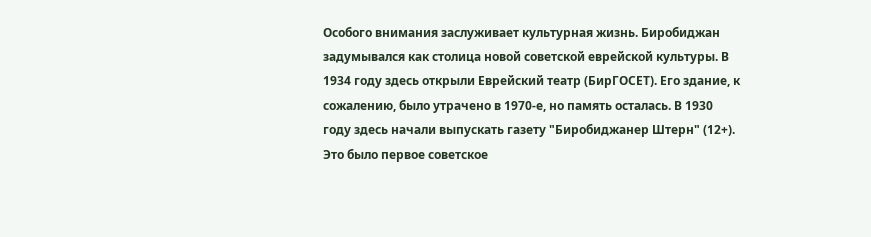Особого внимания заслуживает культурная жизнь. Биробиджан задумывался как столица новой советской еврейской культуры. В 1934 году здесь открыли Еврейский театр (БирГОСЕТ). Его здание, к сожалению, было утрачено в 1970-е, но память осталась. В 1930 году здесь начали выпускать газету "Биробиджанер Штерн" (12+). Это было первое советское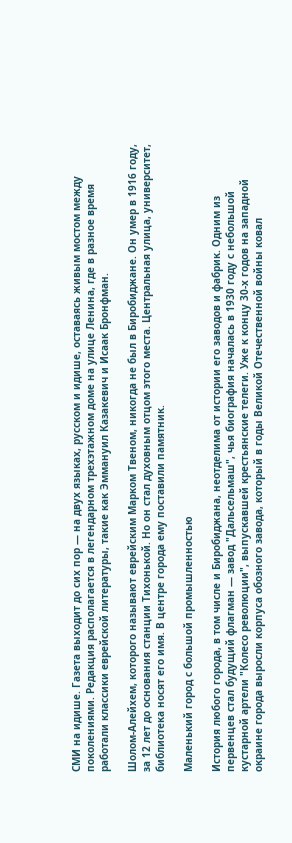СМИ на идише. Газета выходит до сих пор — на двух языках, русском и идише, оставаясь живым мостом между поколениями. Редакция располагается в легендарном трехэтажном доме на улице Ленина, где в разное время работали классики еврейской литературы, такие как Эммануил Казакевич и Исаак Бронфман.

Шолом-Алейхем, которого называют еврейским Марком Твеном, никогда не был в Биробиджане. Он умер в 1916 году, за 12 лет до основания станции Тихонькой. Но он стал духовным отцом этого места. Центральная улица, университет, библиотека носят его имя. В центре города ему поставили памятник.

Маленький город с большой промышленностью

История любого города, в том числе и Биробиджана, неотделима от истории его заводов и фабрик. Одним из первенцев стал будущий флагман — завод "Дальсельмаш", чья биография началась в 1930 году с небольшой кустарной артели "Колесо революции", выпускавшей крестьянские телеги. Уже к концу 30-х годов на западной окраине города выросли корпуса обозного завода, который в годы Великой Отечественной войны ковал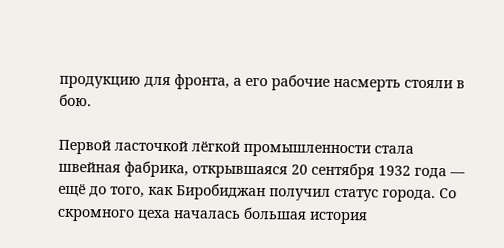продукцию для фронта, а его рабочие насмерть стояли в бою.

Первой ласточкой лёгкой промышленности стала швейная фабрика, открывшаяся 20 сентября 1932 года — ещё до того, как Биробиджан получил статус города. Со скромного цеха началась большая история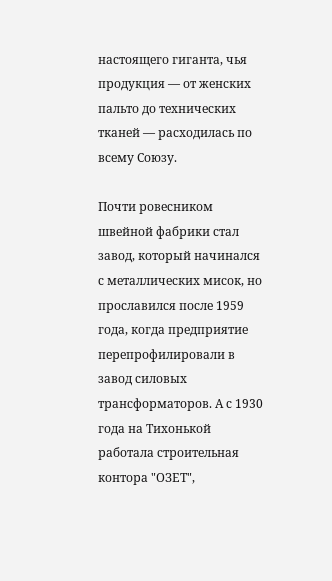настоящего гиганта, чья продукция — от женских пальто до технических тканей — расходилась по всему Союзу.

Почти ровесником швейной фабрики стал завод, который начинался с металлических мисок, но прославился после 1959 года, когда предприятие перепрофилировали в завод силовых трансформаторов. А с 1930 года на Тихонькой работала строительная контора "ОЗЕТ",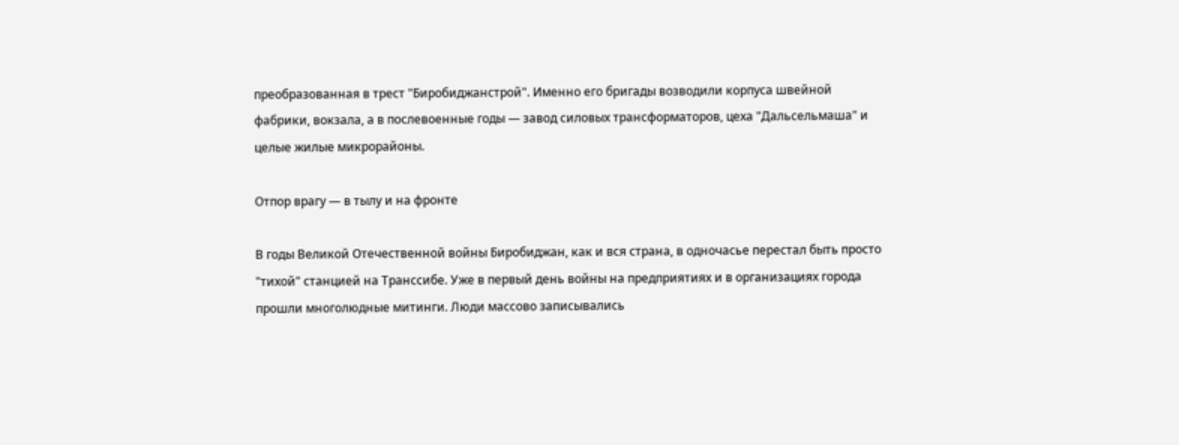преобразованная в трест "Биробиджанстрой". Именно его бригады возводили корпуса швейной фабрики, вокзала, а в послевоенные годы — завод силовых трансформаторов, цеха "Дальсельмаша" и целые жилые микрорайоны.

Отпор врагу — в тылу и на фронте

В годы Великой Отечественной войны Биробиджан, как и вся страна, в одночасье перестал быть просто "тихой" станцией на Транссибе. Уже в первый день войны на предприятиях и в организациях города прошли многолюдные митинги. Люди массово записывались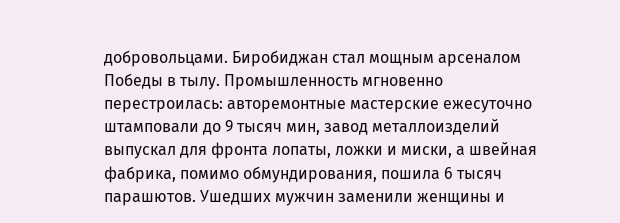добровольцами. Биробиджан стал мощным арсеналом Победы в тылу. Промышленность мгновенно перестроилась: авторемонтные мастерские ежесуточно штамповали до 9 тысяч мин, завод металлоизделий выпускал для фронта лопаты, ложки и миски, а швейная фабрика, помимо обмундирования, пошила 6 тысяч парашютов. Ушедших мужчин заменили женщины и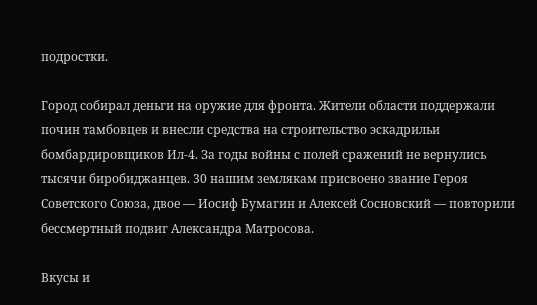подростки.

Город собирал деньги на оружие для фронта. Жители области поддержали почин тамбовцев и внесли средства на строительство эскадрильи бомбардировщиков Ил-4. За годы войны с полей сражений не вернулись тысячи биробиджанцев. 30 нашим землякам присвоено звание Героя Советского Союза, двое — Иосиф Бумагин и Алексей Сосновский — повторили бессмертный подвиг Александра Матросова.

Вкусы и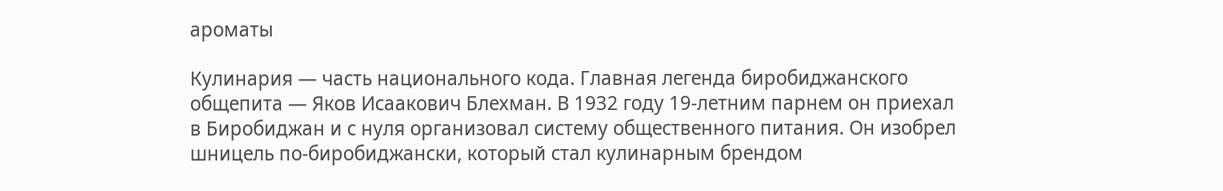ароматы

Кулинария — часть национального кода. Главная легенда биробиджанского общепита — Яков Исаакович Блехман. В 1932 году 19-летним парнем он приехал в Биробиджан и с нуля организовал систему общественного питания. Он изобрел шницель по-биробиджански, который стал кулинарным брендом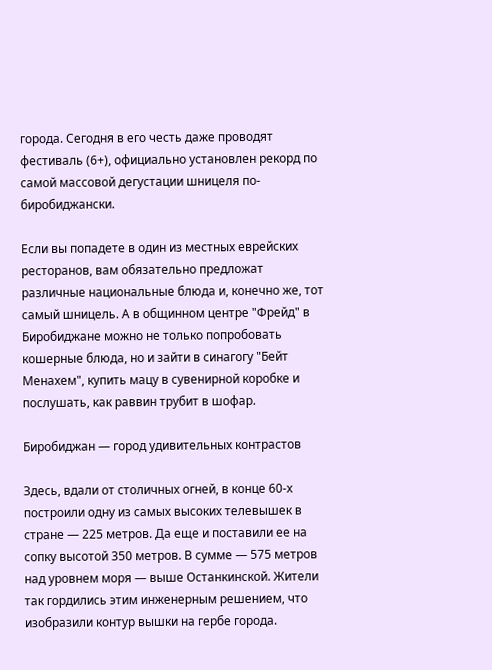города. Сегодня в его честь даже проводят фестиваль (6+), официально установлен рекорд по самой массовой дегустации шницеля по-биробиджански.

Если вы попадете в один из местных еврейских ресторанов, вам обязательно предложат различные национальные блюда и, конечно же, тот самый шницель. А в общинном центре "Фрейд" в Биробиджане можно не только попробовать кошерные блюда, но и зайти в синагогу "Бейт Менахем", купить мацу в сувенирной коробке и послушать, как раввин трубит в шофар.

Биробиджан — город удивительных контрастов

Здесь, вдали от столичных огней, в конце 60-х построили одну из самых высоких телевышек в стране — 225 метров. Да еще и поставили ее на сопку высотой 350 метров. В сумме — 575 метров над уровнем моря — выше Останкинской. Жители так гордились этим инженерным решением, что изобразили контур вышки на гербе города.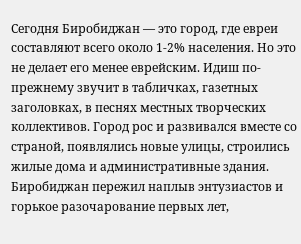Сегодня Биробиджан — это город, где евреи составляют всего около 1-2% населения. Но это не делает его менее еврейским. Идиш по-прежнему звучит в табличках, газетных заголовках, в песнях местных творческих коллективов. Город рос и развивался вместе со страной, появлялись новые улицы, строились жилые дома и административные здания. Биробиджан пережил наплыв энтузиастов и горькое разочарование первых лет,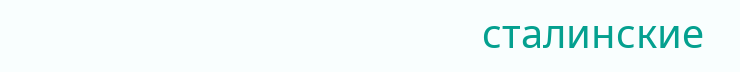сталинские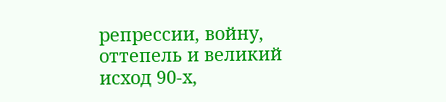репрессии, войну, оттепель и великий исход 90-х,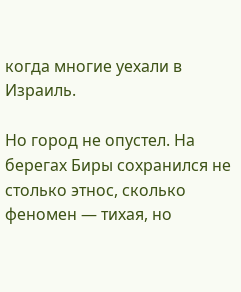когда многие уехали в Израиль.

Но город не опустел. На берегах Биры сохранился не столько этнос, сколько феномен — тихая, но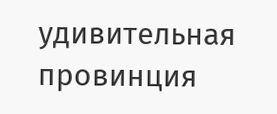удивительная провинция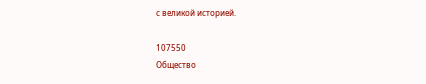с великой историей.

107550
Общество